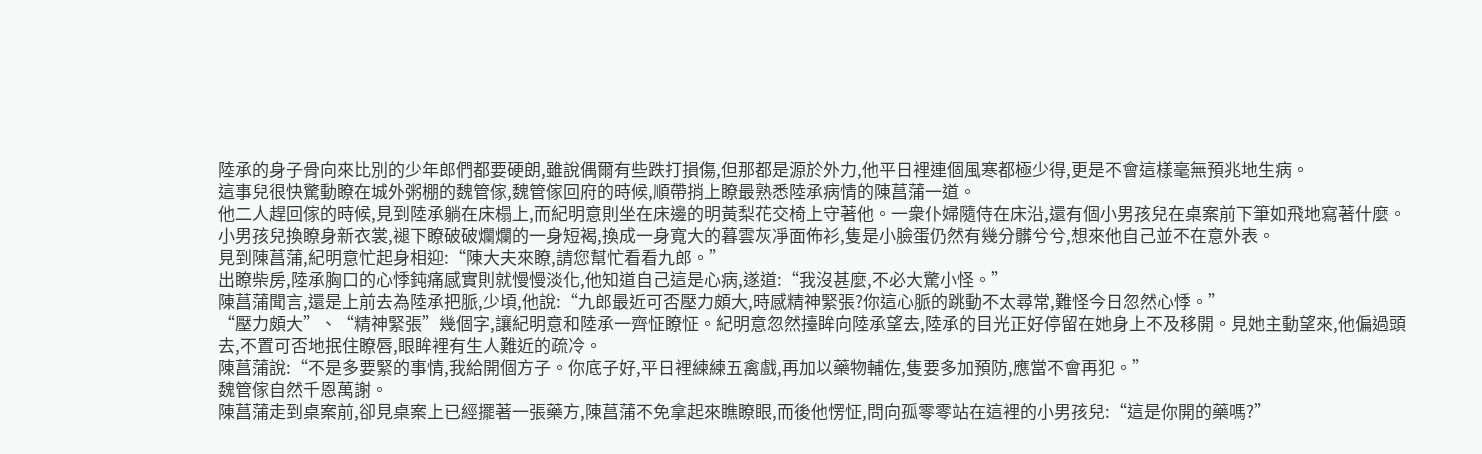陸承的身子骨向來比別的少年郎們都要硬朗,雖說偶爾有些跌打損傷,但那都是源於外力,他平日裡連個風寒都極少得,更是不會這樣毫無預兆地生病。
這事兒很快驚動瞭在城外粥棚的魏管傢,魏管傢回府的時候,順帶捎上瞭最熟悉陸承病情的陳菖蒲一道。
他二人趕回傢的時候,見到陸承躺在床榻上,而紀明意則坐在床邊的明黃梨花交椅上守著他。一衆仆婦隨侍在床沿,還有個小男孩兒在桌案前下筆如飛地寫著什麼。
小男孩兒換瞭身新衣裳,褪下瞭破破爛爛的一身短褐,換成一身寬大的暮雲灰凈面佈衫,隻是小臉蛋仍然有幾分髒兮兮,想來他自己並不在意外表。
見到陳菖蒲,紀明意忙起身相迎:“陳大夫來瞭,請您幫忙看看九郎。”
出瞭柴房,陸承胸口的心悸鈍痛感實則就慢慢淡化,他知道自己這是心病,遂道:“我沒甚麼,不必大驚小怪。”
陳菖蒲聞言,還是上前去為陸承把脈,少頃,他說:“九郎最近可否壓力頗大,時感精神緊張?你這心脈的跳動不太尋常,難怪今日忽然心悸。”
“壓力頗大”、“精神緊張”幾個字,讓紀明意和陸承一齊怔瞭怔。紀明意忽然擡眸向陸承望去,陸承的目光正好停留在她身上不及移開。見她主動望來,他偏過頭去,不置可否地抿住瞭唇,眼眸裡有生人難近的疏冷。
陳菖蒲說:“不是多要緊的事情,我給開個方子。你底子好,平日裡練練五禽戲,再加以藥物輔佐,隻要多加預防,應當不會再犯。”
魏管傢自然千恩萬謝。
陳菖蒲走到桌案前,卻見桌案上已經擺著一張藥方,陳菖蒲不免拿起來瞧瞭眼,而後他愣怔,問向孤零零站在這裡的小男孩兒:“這是你開的藥嗎?”